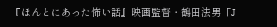『ほんとにあった怖い話』映画監督・鶴田法男「J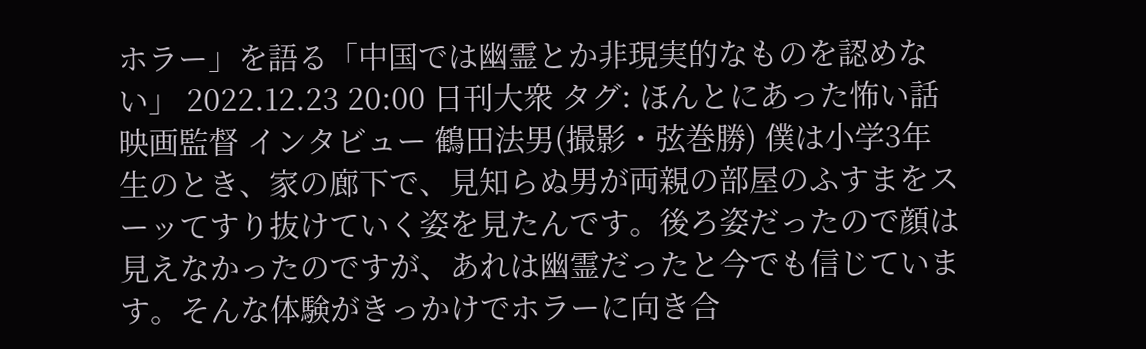ホラー」を語る「中国では幽霊とか非現実的なものを認めない」 2022.12.23 20:00 日刊大衆 タグ: ほんとにあった怖い話 映画監督 インタビュー 鶴田法男(撮影・弦巻勝) 僕は小学3年生のとき、家の廊下で、見知らぬ男が両親の部屋のふすまをスーッてすり抜けていく姿を見たんです。後ろ姿だったので顔は見えなかったのですが、あれは幽霊だったと今でも信じています。そんな体験がきっかけでホラーに向き合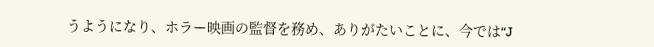うようになり、ホラー映画の監督を務め、ありがたいことに、今では“J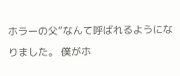ホラーの父”なんて呼ばれるようになりました。 僕がホ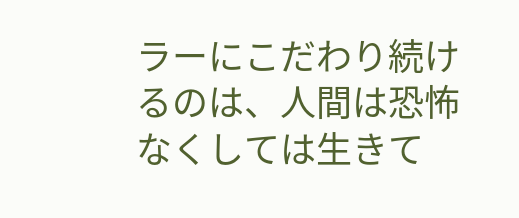ラーにこだわり続けるのは、人間は恐怖なくしては生きて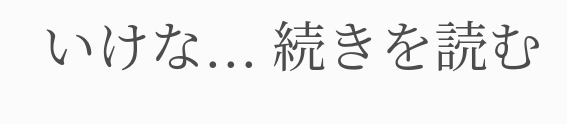いけな... 続きを読む